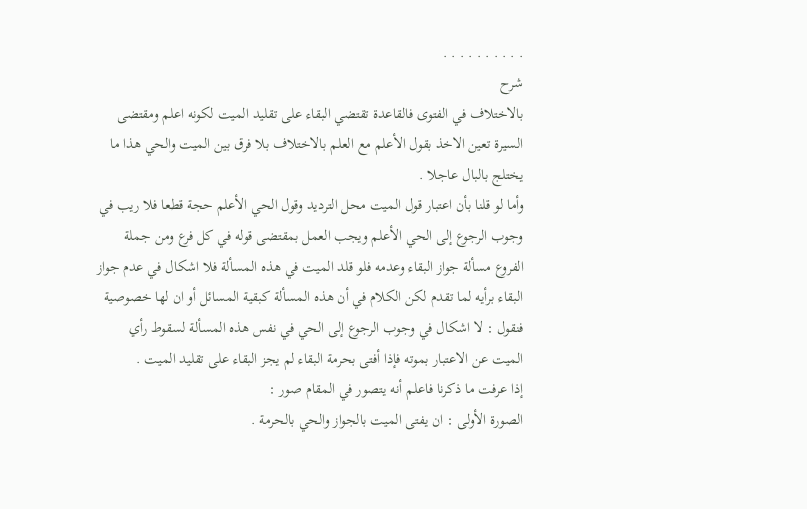. . . . . . . . . .
شرح
بالاختلاف في الفتوى فالقاعدة تقتضي البقاء على تقليد الميت لكونه اعلم ومقتضى السيرة تعين الاخذ بقول الأعلم مع العلم بالاختلاف بلا فرق بين الميت والحي هذا ما يختلج بالبال عاجلا .
وأما لو قلنا بأن اعتبار قول الميت محل الترديد وقول الحي الأعلم حجة قطعا فلا ريب في وجوب الرجوع إلى الحي الأعلم ويجب العمل بمقتضى قوله في كل فرع ومن جملة الفروع مسألة جواز البقاء وعدمه فلو قلد الميت في هذه المسألة فلا اشكال في عدم جواز البقاء برأيه لما تقدم لكن الكلام في أن هذه المسألة كبقية المسائل أو ان لها خصوصية فنقول : لا اشكال في وجوب الرجوع إلى الحي في نفس هذه المسألة لسقوط رأي الميت عن الاعتبار بموته فإذا أفتى بحرمة البقاء لم يجز البقاء على تقليد الميت .
إذا عرفت ما ذكرنا فاعلم أنه يتصور في المقام صور :
الصورة الأولى : ان يفتى الميت بالجواز والحي بالحرمة .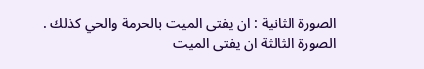الصورة الثانية : ان يفتى الميت بالحرمة والحي كذلك .
الصورة الثالثة ان يفتى الميت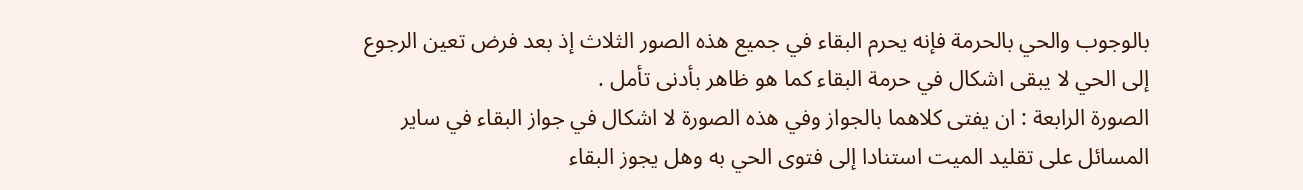بالوجوب والحي بالحرمة فإنه يحرم البقاء في جميع هذه الصور الثلاث إذ بعد فرض تعين الرجوع إلى الحي لا يبقى اشكال في حرمة البقاء كما هو ظاهر بأدنى تأمل .
الصورة الرابعة : ان يفتى كلاهما بالجواز وفي هذه الصورة لا اشكال في جواز البقاء في ساير المسائل على تقليد الميت استنادا إلى فتوى الحي به وهل يجوز البقاء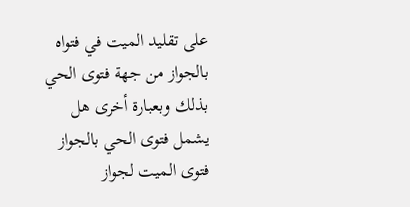على تقليد الميت في فتواه بالجواز من جهة فتوى الحي بذلك وبعبارة أخرى هل يشمل فتوى الحي بالجواز فتوى الميت لجواز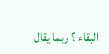البقاء ؟ ربما يقال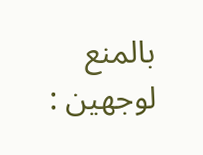بالمنع لوجهين :